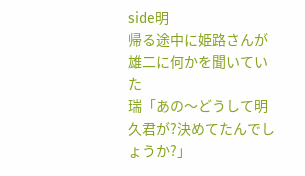side明
帰る途中に姫路さんが雄二に何かを聞いていた
瑞「あの〜どうして明久君が?決めてたんでしょうか?」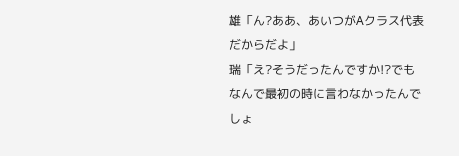雄「ん?ああ、あいつがAクラス代表だからだよ」
瑞「え?そうだったんですか!?でもなんで最初の時に言わなかったんでしょ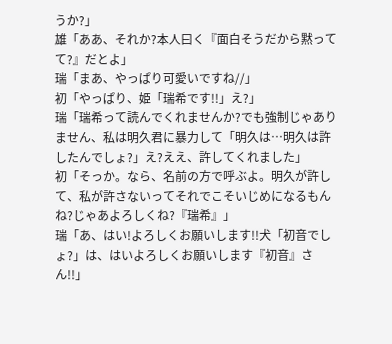うか?」
雄「ああ、それか?本人曰く『面白そうだから黙ってて?』だとよ」
瑞「まあ、やっぱり可愛いですね//」
初「やっぱり、姫「瑞希です!!」え?」
瑞「瑞希って読んでくれませんか?でも強制じゃありません、私は明久君に暴力して「明久は…明久は許したんでしょ?」え?ええ、許してくれました」
初「そっか。なら、名前の方で呼ぶよ。明久が許して、私が許さないってそれでこそいじめになるもんね?じゃあよろしくね?『瑞希』」
瑞「あ、はい!よろしくお願いします!!犬「初音でしょ?」は、はいよろしくお願いします『初音』さん!!」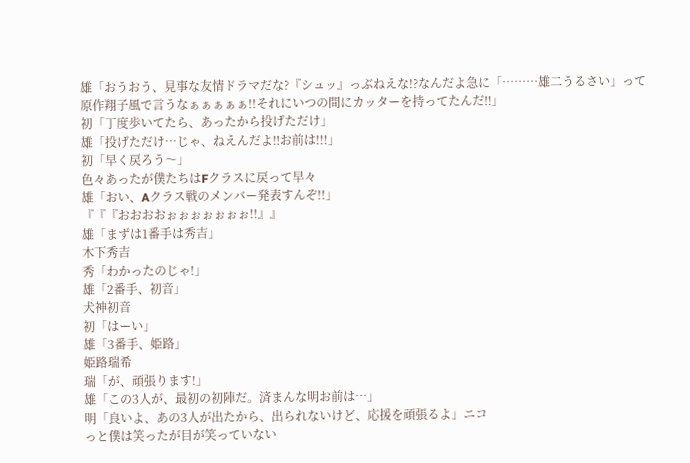雄「おうおう、見事な友情ドラマだな?『シュッ』っぶねえな!?なんだよ急に「………雄二うるさい」って原作翔子風で言うなぁぁぁぁぁ!!それにいつの間にカッターを持ってたんだ‼」
初「丁度歩いてたら、あったから投げただけ」
雄「投げただけ…じゃ、ねえんだよ‼お前は!!!」
初「早く戻ろう〜」
色々あったが僕たちはFクラスに戻って早々
雄「おい、Aクラス戦のメンバー発表すんぞ!!」
『『『おおおおぉぉぉぉぉぉぉ!!』』
雄「まずは1番手は秀吉」
木下秀吉
秀「わかったのじゃ!」
雄「2番手、初音」
犬神初音
初「はーい」
雄「3番手、姫路」
姫路瑞希
瑞「が、頑張ります!」
雄「この3人が、最初の初陣だ。済まんな明お前は…」
明「良いよ、あの3人が出たから、出られないけど、応援を頑張るよ」ニコ
っと僕は笑ったが目が笑っていない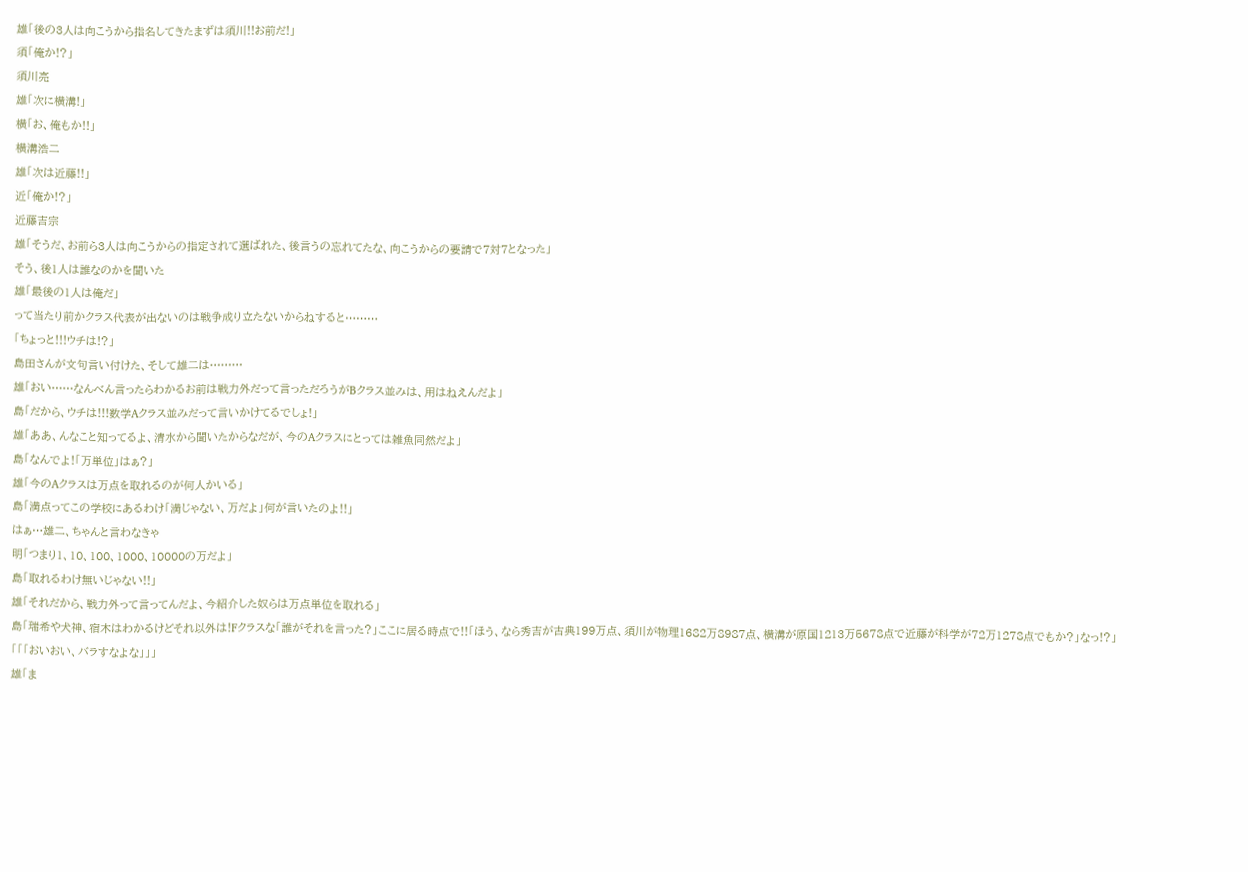雄「後の3人は向こうから指名してきたまずは須川!!お前だ!」
須「俺か!?」
須川亮
雄「次に横溝!」
横「お、俺もか!!」
横溝浩二
雄「次は近藤!!」
近「俺か!?」
近藤吉宗
雄「そうだ、お前ら3人は向こうからの指定されて選ばれた、後言うの忘れてたな、向こうからの要請で7対7となった」
そう、後1人は誰なのかを聞いた
雄「最後の1人は俺だ」
って当たり前かクラス代表が出ないのは戦争成り立たないからねすると………
「ちょっと!!!ウチは!?」
島田さんが文句言い付けた、そして雄二は………
雄「おい……なんべん言ったらわかるお前は戦力外だって言っただろうがBクラス並みは、用はねえんだよ」
島「だから、ウチは!!!数学Aクラス並みだって言いかけてるでしょ!」
雄「ああ、んなこと知ってるよ、清水から聞いたからなだが、今のAクラスにとっては雑魚同然だよ」
島「なんでよ!「万単位」はぁ?」
雄「今のAクラスは万点を取れるのが何人かいる」
島「満点ってこの学校にあるわけ「満じゃない、万だよ」何が言いたのよ!!」
はぁ…雄二、ちゃんと言わなきゃ
明「つまり1、10、100、1000、10000の万だよ」
島「取れるわけ無いじゃない!!」
雄「それだから、戦力外って言ってんだよ、今紹介した奴らは万点単位を取れる」
島「瑞希や犬神、宿木はわかるけどそれ以外は!Fクラスな「誰がそれを言った?」ここに居る時点で!!「ほう、なら秀吉が古典199万点、須川が物理1682万8987点、横溝が原国1213万5678点で近藤が科学が72万1278点でもか?」なっ!?」
「「「おいおい、バラすなよな」」」
雄「ま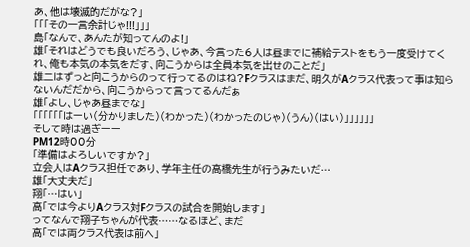あ、他は壊滅的だがな?」
「「「その一言余計じゃ!!!」」」
島「なんで、あんたが知ってんのよ!」
雄「それはどうでも良いだろう、じゃあ、今言った6人は昼までに補給テストをもう一度受けてくれ、俺も本気の本気をだす、向こうからは全員本気を出せのことだ」
雄二はずっと向こうからのって行ってるのはね?Fクラスはまだ、明久がAクラス代表って事は知らないんだだから、向こうからって言ってるんだぁ
雄「よし、じゃあ昼までな」
「「「「「「はーい(分かりました)(わかった)(わかったのじゃ)(うん)(はい)」」」」」」
そして時は過ぎーー
PM12時00分
「準備はよろしいですか?」
立会人はAクラス担任であり、学年主任の高橋先生が行うみたいだ…
雄「大丈夫だ」
翔「…はい」
高「では今よりAクラス対Fクラスの試合を開始します」
ってなんで翔子ちゃんが代表……なるほど、まだ
高「では両クラス代表は前へ」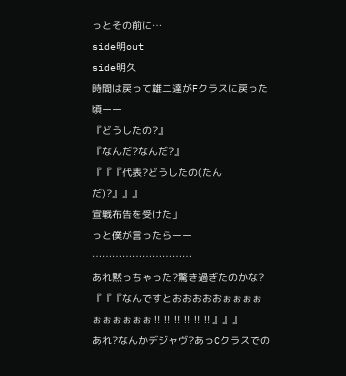っとその前に…
side明out
side明久
時間は戻って雄二達がFクラスに戻った頃ーー
『どうしたの?』
『なんだ?なんだ?』
『『『代表?どうしたの(たんだ)?』』』
宣戦布告を受けた」
っと僕が言ったらーー
…………………………
あれ黙っちゃった?驚き過ぎたのかな?
『『『なんですとおおおおおぉぉぉぉぉぉぉぉぉぉ‼‼‼‼‼‼』』』
あれ?なんかデジャヴ?あっCクラスでの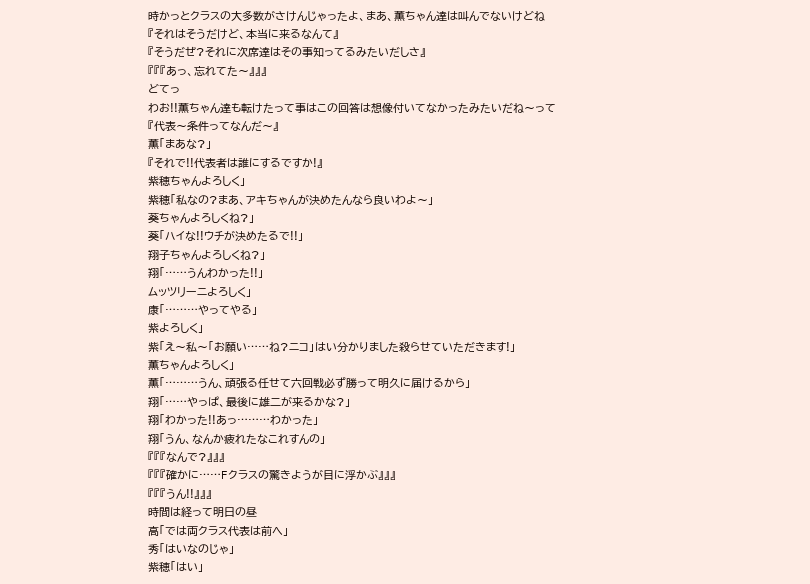時かっとクラスの大多数がさけんじゃったよ、まあ、薫ちゃん達は叫んでないけどね
『それはそうだけど、本当に来るなんて』
『そうだぜ?それに次席達はその事知ってるみたいだしさ』
『『『あっ、忘れてた〜』』』
どてっ
わお!!薫ちゃん達も転けたって事はこの回答は想像付いてなかったみたいだね〜って
『代表〜条件ってなんだ〜』
薫「まあな?」
『それで!!代表者は誰にするですか!』
紫穂ちゃんよろしく」
紫穂「私なの?まあ、アキちゃんが決めたんなら良いわよ〜」
葵ちゃんよろしくね?」
葵「ハイな!!ウチが決めたるで!!」
翔子ちゃんよろしくね?」
翔「……うんわかった!!」
ムッツリーニよろしく」
康「………やってやる」
紫よろしく」
紫「え〜私〜「お願い……ね?ニコ」はい分かりました殺らせていただきます!」
薫ちゃんよろしく」
薫「………うん、頑張る任せて六回戦必ず勝って明久に届けるから」
翔「……やっぱ、最後に雄二が来るかな?」
翔「わかった!!あっ………わかった」
翔「うん、なんか疲れたなこれすんの」
『『『なんで?』』』
『『『確かに……Fクラスの驚きようが目に浮かぶ』』』
『『『うん!!』』』
時間は経って明日の昼
高「では両クラス代表は前へ」
秀「はいなのじゃ」
紫穂「はい」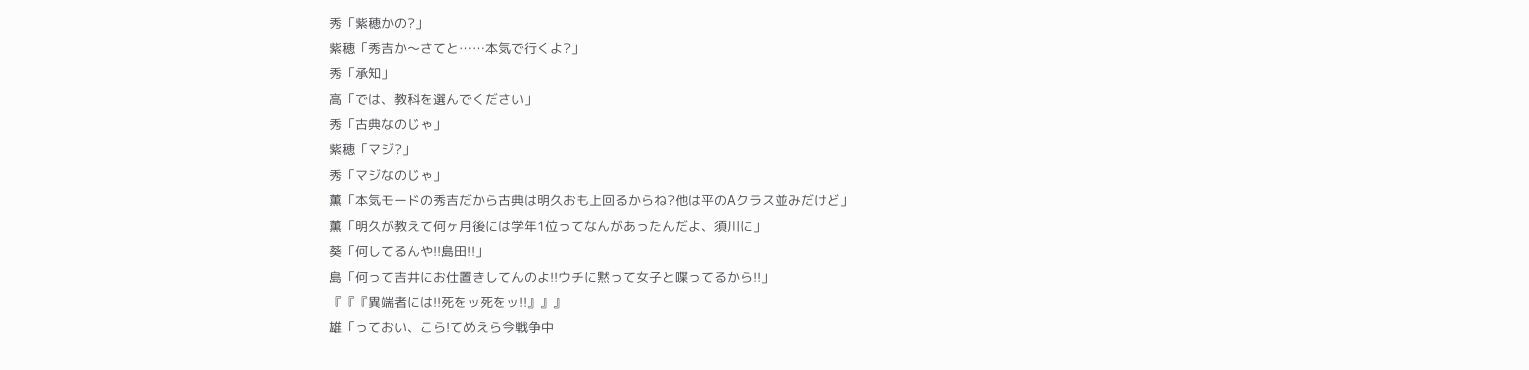秀「紫穂かの?」
紫穂「秀吉か〜さてと……本気で行くよ?」
秀「承知」
高「では、教科を選んでください」
秀「古典なのじゃ」
紫穂「マジ?」
秀「マジなのじゃ」
薫「本気モードの秀吉だから古典は明久おも上回るからね?他は平のAクラス並みだけど」
薫「明久が教えて何ヶ月後には学年1位ってなんがあったんだよ、須川に」
葵「何してるんや!!島田!!」
島「何って吉井にお仕置きしてんのよ!!ウチに黙って女子と喋ってるから!!」
『『『異端者には!!死をッ死をッ!!』』』
雄「っておい、こら!てめえら今戦争中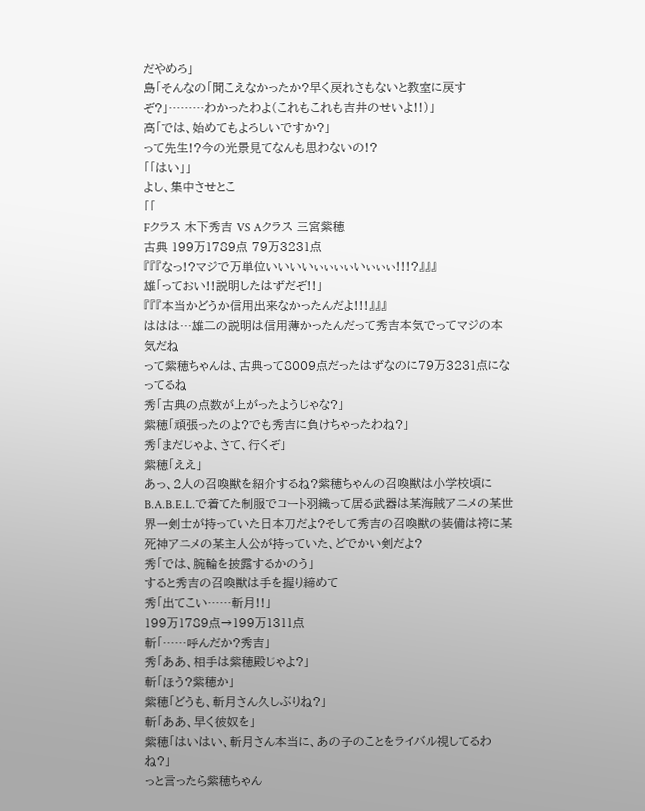だやめろ」
島「そんなの「聞こえなかったか?早く戻れさもないと教室に戻すぞ?」………わかったわよ(これもこれも吉井のせいよ!!)」
高「では、始めてもよろしいですか?」
って先生!?今の光景見てなんも思わないの!?
「「はい」」
よし、集中させとこ
「「
Fクラス 木下秀吉 VS Aクラス 三宮紫穂
古典 199万1789点 79万3231点
『『『なっ!?マジで万単位いいいいぃぃぃぃいぃぃぃ!!!?』』』
雄「っておい!!説明したはずだぞ!!」
『『『本当かどうか信用出来なかったんだよ!!!』』』
ははは…雄二の説明は信用薄かったんだって秀吉本気でってマジの本気だね
って紫穂ちゃんは、古典って8009点だったはずなのに79万3231点になってるね
秀「古典の点数が上がったようじゃな?」
紫穂「頑張ったのよ?でも秀吉に負けちゃったわね?」
秀「まだじゃよ、さて、行くぞ」
紫穂「ええ」
あっ、2人の召喚獣を紹介するね?紫穂ちゃんの召喚獣は小学校頃にB.A.B.E.L.で着てた制服でコート羽織って居る武器は某海賊アニメの某世界一剣士が持っていた日本刀だよ?そして秀吉の召喚獣の装備は袴に某死神アニメの某主人公が持っていた、どでかい剣だよ?
秀「では、腕輪を披露するかのう」
すると秀吉の召喚獣は手を握り締めて
秀「出てこい……斬月!!」
199万1789点→199万1311点
斬「……呼んだか?秀吉」
秀「ああ、相手は紫穂殿じゃよ?」
斬「ほう?紫穂か」
紫穂「どうも、斬月さん久しぶりね?」
斬「ああ、早く彼奴を」
紫穂「はいはい、斬月さん本当に、あの子のことをライバル視してるわね?」
っと言ったら紫穂ちゃん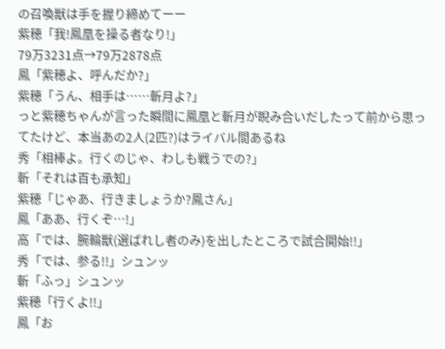の召喚獣は手を握り締めてーー
紫穂「我!鳳凰を操る者なり!」
79万3231点→79万2878点
鳳「紫穂よ、呼んだか?」
紫穂「うん、相手は……斬月よ?」
っと紫穂ちゃんが言った瞬間に鳳凰と斬月が睨み合いだしたって前から思ってたけど、本当あの2人(2匹?)はライバル間あるね
秀「相棒よ。行くのじゃ、わしも戦うでの?」
斬「それは百も承知」
紫穂「じゃあ、行きましょうか?鳳さん」
鳳「ああ、行くぞ…!」
高「では、腕輪獣(選ばれし者のみ)を出したところで試合開始!!」
秀「では、参る!!」シュンッ
斬「ふっ」シュンッ
紫穂「行くよ!!」
鳳「お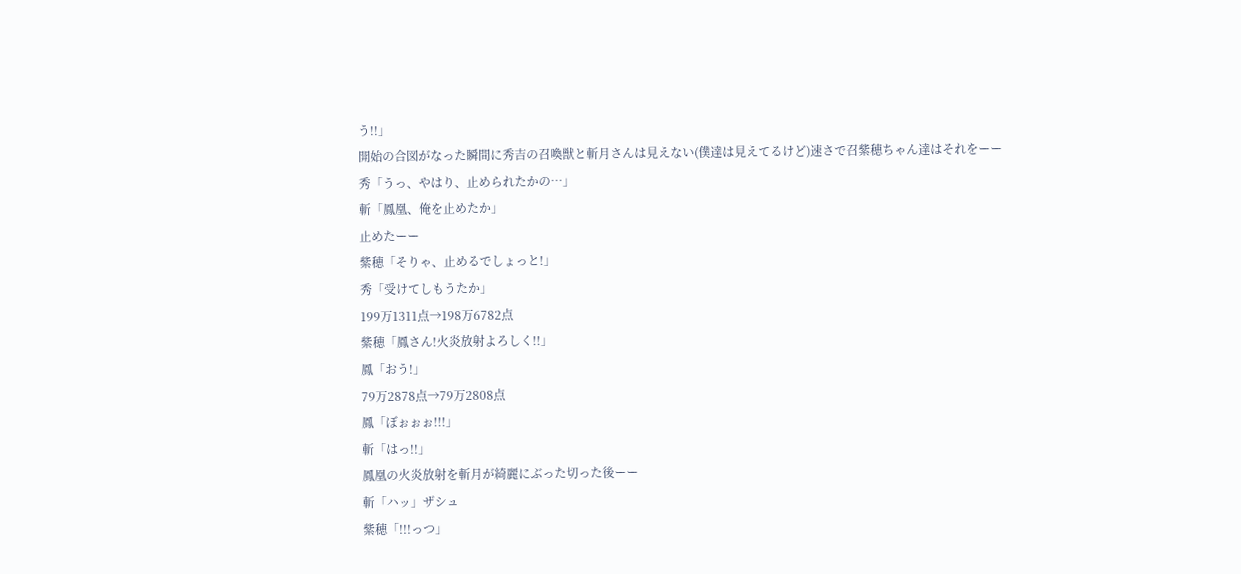う!!」
開始の合図がなった瞬間に秀吉の召喚獣と斬月さんは見えない(僕達は見えてるけど)速さで召紫穂ちゃん達はそれをーー
秀「うっ、やはり、止められたかの…」
斬「鳳凰、俺を止めたか」
止めたーー
紫穂「そりゃ、止めるでしょっと!」
秀「受けてしもうたか」
199万1311点→198万6782点
紫穂「鳳さん!火炎放射よろしく!!」
鳳「おう!」
79万2878点→79万2808点
鳳「ぼぉぉぉ!!!」
斬「はっ!!」
鳳凰の火炎放射を斬月が綺麗にぶった切った後ーー
斬「ハッ」ザシュ
紫穂「!!!っつ」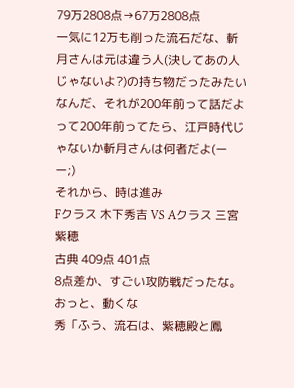79万2808点→67万2808点
一気に12万も削った流石だな、斬月さんは元は違う人(決してあの人じゃないよ?)の持ち物だったみたいなんだ、それが200年前って話だよって200年前ってたら、江戸時代じゃないか斬月さんは何者だよ(ー ー;)
それから、時は進み
Fクラス 木下秀吉 VS Aクラス 三宮紫穂
古典 409点 401点
8点差か、すごい攻防戦だったな。おっと、動くな
秀「ふう、流石は、紫穂殿と鳳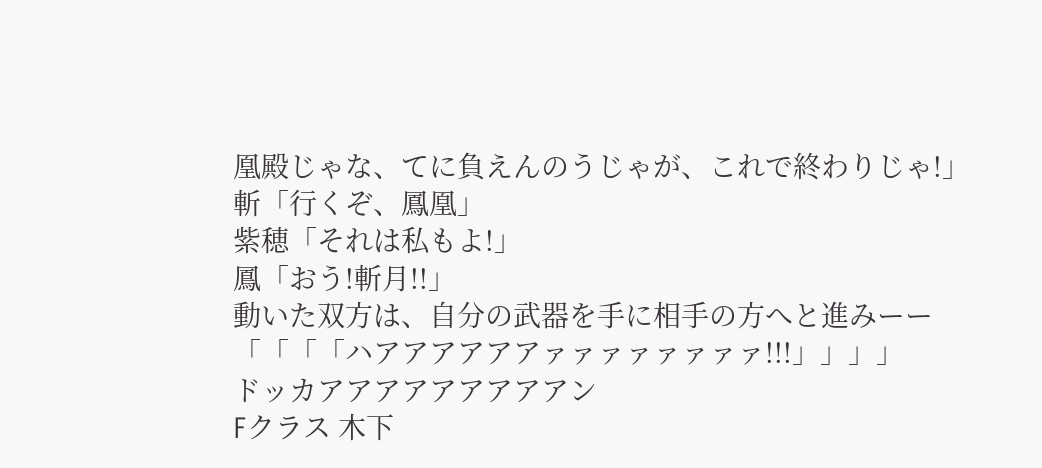凰殿じゃな、てに負えんのうじゃが、これで終わりじゃ!」
斬「行くぞ、鳳凰」
紫穂「それは私もよ!」
鳳「おう!斬月!!」
動いた双方は、自分の武器を手に相手の方へと進みーー
「「「「ハアアアアアアァァァァァァァァ!!!」」」」
ドッカアアアアアアアアアン
Fクラス 木下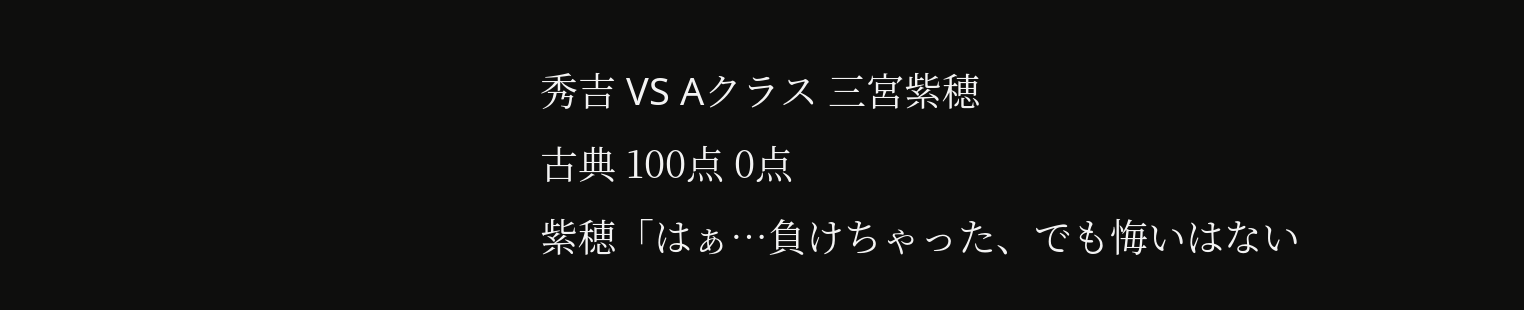秀吉 VS Aクラス 三宮紫穂
古典 100点 0点
紫穂「はぁ…負けちゃった、でも悔いはない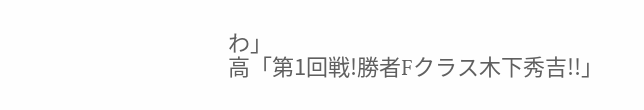わ」
高「第1回戦!勝者Fクラス木下秀吉!!」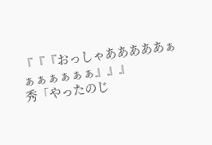『『『おっしゃあああああぁぁぁぁぁぁぁ』』』
秀「やったのじ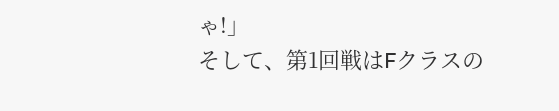ゃ!」
そして、第1回戦はFクラスの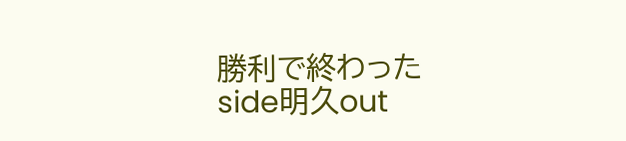勝利で終わった
side明久out